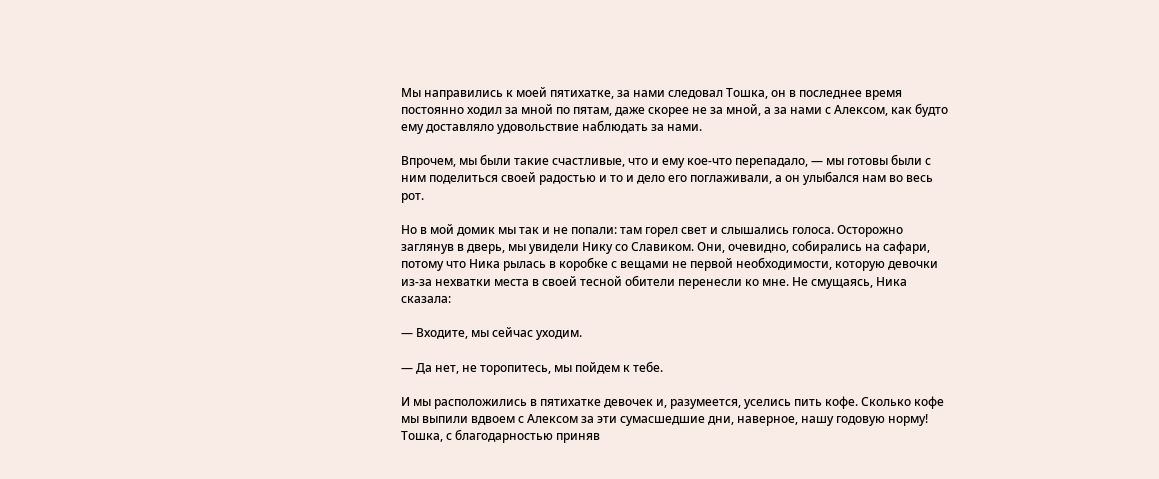Мы направились к моей пятихатке, за нами следовал Тошка, он в последнее время постоянно ходил за мной по пятам, даже скорее не за мной, а за нами с Алексом, как будто ему доставляло удовольствие наблюдать за нами.

Впрочем, мы были такие счастливые, что и ему кое-что перепадало, — мы готовы были с ним поделиться своей радостью и то и дело его поглаживали, а он улыбался нам во весь рот.

Но в мой домик мы так и не попали: там горел свет и слышались голоса. Осторожно заглянув в дверь, мы увидели Нику со Славиком. Они, очевидно, собирались на сафари, потому что Ника рылась в коробке с вещами не первой необходимости, которую девочки из-за нехватки места в своей тесной обители перенесли ко мне. Не смущаясь, Ника сказала:

— Входите, мы сейчас уходим.

— Да нет, не торопитесь, мы пойдем к тебе.

И мы расположились в пятихатке девочек и, разумеется, уселись пить кофе. Сколько кофе мы выпили вдвоем с Алексом за эти сумасшедшие дни, наверное, нашу годовую норму! Тошка, с благодарностью приняв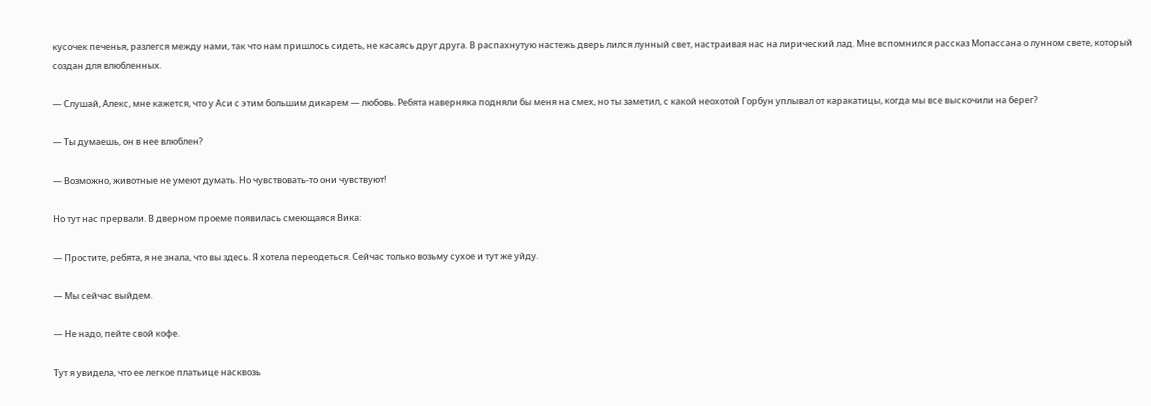кусочек печенья, разлегся между нами, так что нам пришлось сидеть, не касаясь друг друга. В распахнутую настежь дверь лился лунный свет, настраивая нас на лирический лад. Мне вспомнился рассказ Мопассана о лунном свете, который создан для влюбленных.

— Слушай, Алекс, мне кажется, что у Аси с этим большим дикарем — любовь. Ребята наверняка подняли бы меня на смех, но ты заметил, с какой неохотой Горбун уплывал от каракатицы, когда мы все выскочили на берег?

— Ты думаешь, он в нее влюблен?

— Возможно, животные не умеют думать. Но чувствовать-то они чувствуют!

Но тут нас прервали. В дверном проеме появилась смеющаяся Вика:

— Простите, ребята, я не знала, что вы здесь. Я хотела переодеться. Сейчас только возьму сухое и тут же уйду.

— Мы сейчас выйдем.

— Не надо, пейте свой кофе.

Тут я увидела, что ее легкое платьице насквозь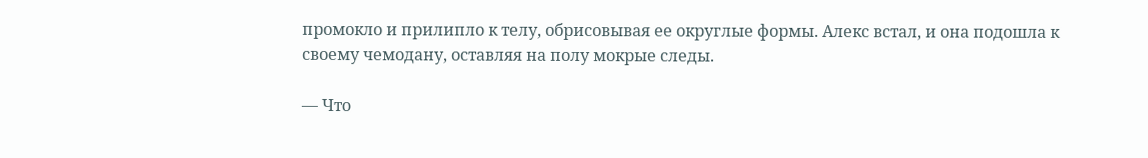промокло и прилипло к телу, обрисовывая ее округлые формы. Алекс встал, и она подошла к своему чемодану, оставляя на полу мокрые следы.

— Что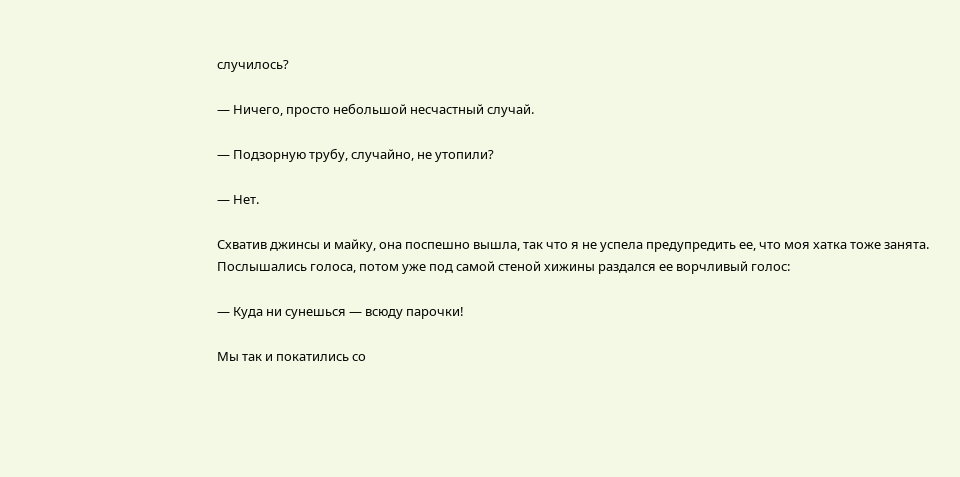случилось?

— Ничего, просто небольшой несчастный случай.

— Подзорную трубу, случайно, не утопили?

— Нет.

Схватив джинсы и майку, она поспешно вышла, так что я не успела предупредить ее, что моя хатка тоже занята. Послышались голоса, потом уже под самой стеной хижины раздался ее ворчливый голос:

— Куда ни сунешься — всюду парочки!

Мы так и покатились со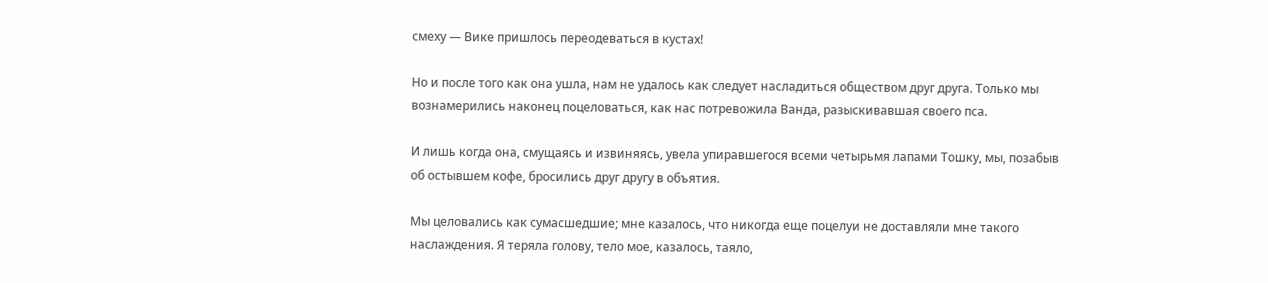смеху — Вике пришлось переодеваться в кустах!

Но и после того как она ушла, нам не удалось как следует насладиться обществом друг друга. Только мы вознамерились наконец поцеловаться, как нас потревожила Ванда, разыскивавшая своего пса.

И лишь когда она, смущаясь и извиняясь, увела упиравшегося всеми четырьмя лапами Тошку, мы, позабыв об остывшем кофе, бросились друг другу в объятия.

Мы целовались как сумасшедшие; мне казалось, что никогда еще поцелуи не доставляли мне такого наслаждения. Я теряла голову, тело мое, казалось, таяло,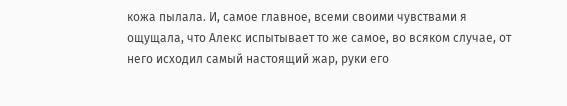кожа пылала. И, самое главное, всеми своими чувствами я ощущала, что Алекс испытывает то же самое, во всяком случае, от него исходил самый настоящий жар, руки его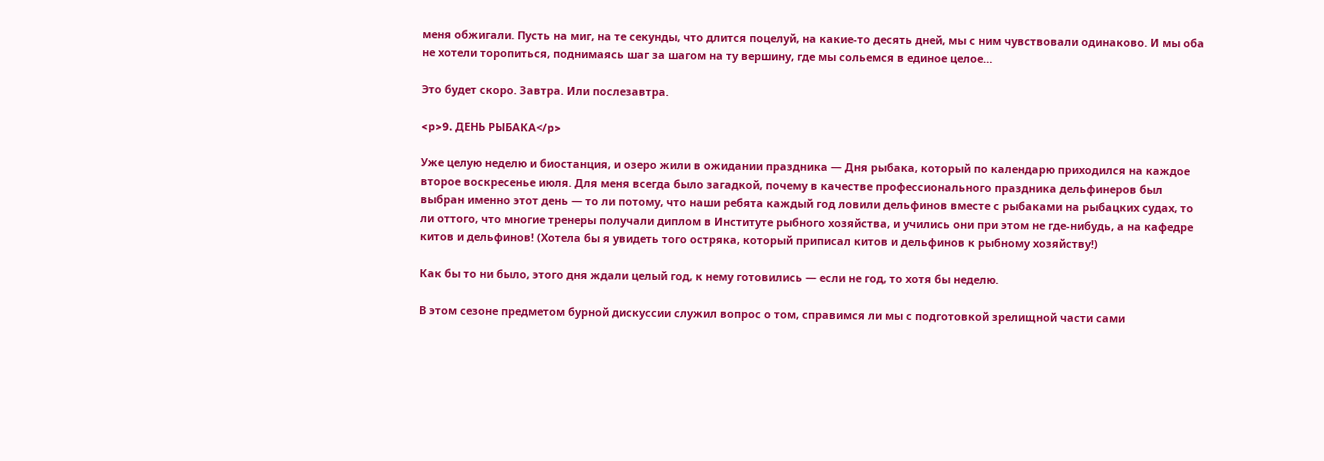меня обжигали. Пусть на миг, на те секунды, что длится поцелуй, на какие-то десять дней, мы с ним чувствовали одинаково. И мы оба не хотели торопиться, поднимаясь шаг за шагом на ту вершину, где мы сольемся в единое целое…

Это будет скоро. Завтра. Или послезавтра.

<p>9. ДЕНЬ РЫБАКА</p>

Уже целую неделю и биостанция, и озеро жили в ожидании праздника — Дня рыбака, который по календарю приходился на каждое второе воскресенье июля. Для меня всегда было загадкой, почему в качестве профессионального праздника дельфинеров был выбран именно этот день — то ли потому, что наши ребята каждый год ловили дельфинов вместе с рыбаками на рыбацких судах, то ли оттого, что многие тренеры получали диплом в Институте рыбного хозяйства, и учились они при этом не где-нибудь, а на кафедре китов и дельфинов! (Хотела бы я увидеть того остряка, который приписал китов и дельфинов к рыбному хозяйству!)

Как бы то ни было, этого дня ждали целый год, к нему готовились — если не год, то хотя бы неделю.

В этом сезоне предметом бурной дискуссии служил вопрос о том, справимся ли мы с подготовкой зрелищной части сами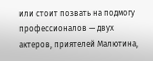или стоит позвать на подмогу профессионалов — двух актеров, приятелей Малютина,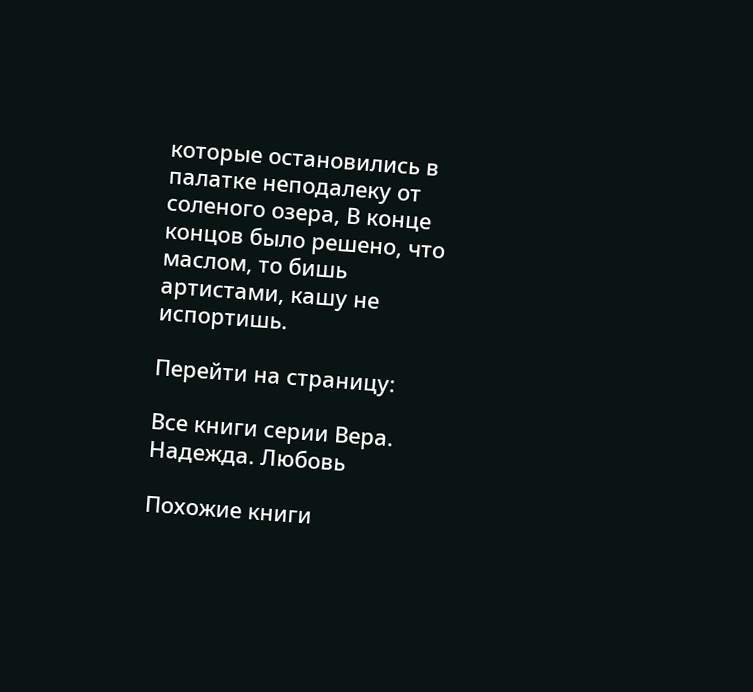которые остановились в палатке неподалеку от соленого озера, В конце концов было решено, что маслом, то бишь артистами, кашу не испортишь.

Перейти на страницу:

Все книги серии Вера. Надежда. Любовь

Похожие книги